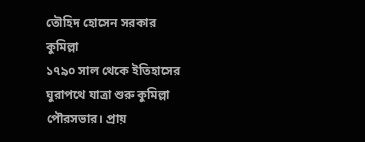তৌহিদ হোসেন সরকার
কুমিল্লা
১৭৯০ সাল থেকে ইতিহাসের ঘুরাপথে যাত্রা শুরু কুমিল্লা পৌরসভার। প্রায়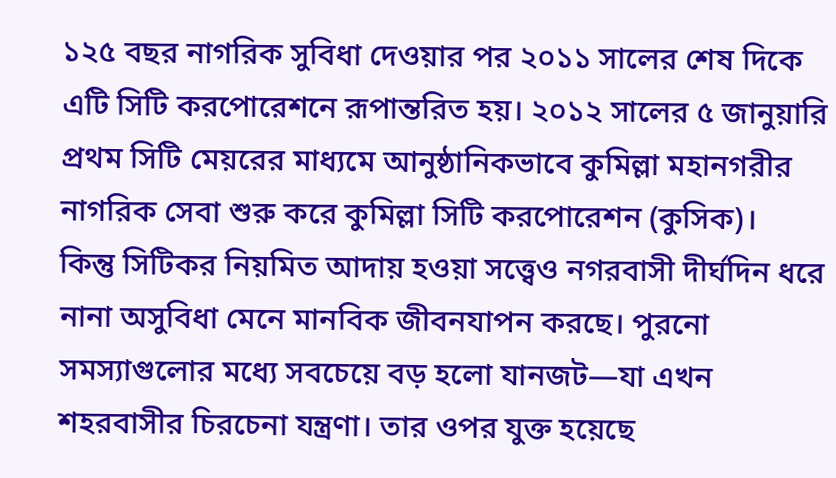১২৫ বছর নাগরিক সুবিধা দেওয়ার পর ২০১১ সালের শেষ দিকে এটি সিটি করপোরেশনে রূপান্তরিত হয়। ২০১২ সালের ৫ জানুয়ারি প্রথম সিটি মেয়রের মাধ্যমে আনুষ্ঠানিকভাবে কুমিল্লা মহানগরীর নাগরিক সেবা শুরু করে কুমিল্লা সিটি করপোরেশন (কুসিক)।
কিন্তু সিটিকর নিয়মিত আদায় হওয়া সত্ত্বেও নগরবাসী দীর্ঘদিন ধরে নানা অসুবিধা মেনে মানবিক জীবনযাপন করছে। পুরনো সমস্যাগুলোর মধ্যে সবচেয়ে বড় হলো যানজট—যা এখন শহরবাসীর চিরচেনা যন্ত্রণা। তার ওপর যুক্ত হয়েছে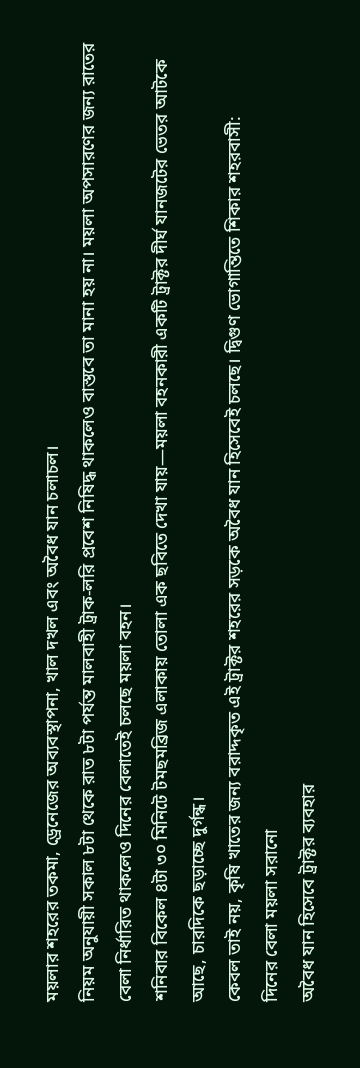ময়লার শহরের তকমা, ড্রেনেজের অব্যবস্থাপনা, খাল দখল এবং অবৈধ যান চলাচল।
নিয়ম অনুযায়ী সকাল ৮টা থেকে রাত ৮টা পর্যন্ত মালবাহী ট্রাক-লরি প্রবেশ নিষিদ্ধ থাকলেও বাস্তবে তা মানা হয় না। ময়লা অপসারণের জন্য রাতের বেলা নির্ধারিত থাকলেও দিনের বেলাতেই চলছে ময়লা বহন।
শনিবার বিকেল ৪টা ৩০ মিনিটে টমছমব্রিজ এলাকায় তোলা এক ছবিতে দেখা যায়—ময়লা বহনকারী একটি ট্রাক্টর দীর্ঘ যানজটের ভেতর আটকে আছে, চারদিকে ছড়াচ্ছে দুর্গন্ধ।
কেবল তাই নয়, কৃষি খাতের জন্য বরাদ্দকৃত এই ট্রাক্টর শহরের সড়কে অবৈধ যান হিসেবেই চলছে। দ্বিগুণ ভোগান্তিতে শিকার শহরবাসী:
দিনের বেলা ময়লা সরানো
অবৈধ যান হিসেবে ট্রাক্টর ব্যবহার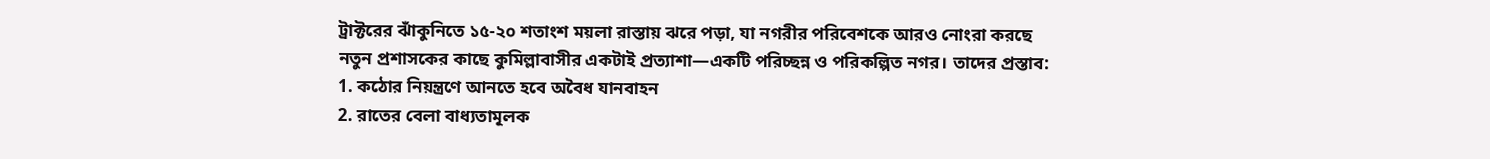ট্রাক্টরের ঝাঁকুনিতে ১৫-২০ শতাংশ ময়লা রাস্তায় ঝরে পড়া, যা নগরীর পরিবেশকে আরও নোংরা করছে
নতুন প্রশাসকের কাছে কুমিল্লাবাসীর একটাই প্রত্যাশা—একটি পরিচ্ছন্ন ও পরিকল্পিত নগর। তাদের প্রস্তাব:
1. কঠোর নিয়ন্ত্রণে আনতে হবে অবৈধ যানবাহন
2. রাতের বেলা বাধ্যতামূলক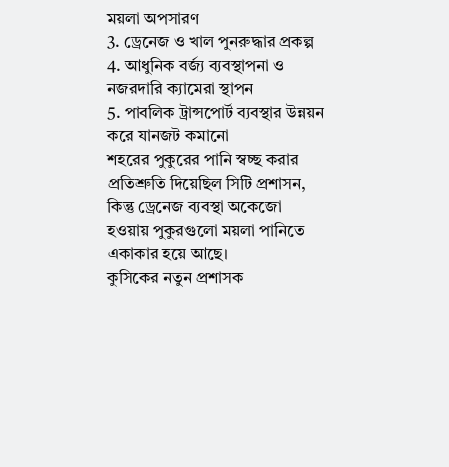ময়লা অপসারণ
3. ড্রেনেজ ও খাল পুনরুদ্ধার প্রকল্প
4. আধুনিক বর্জ্য ব্যবস্থাপনা ও নজরদারি ক্যামেরা স্থাপন
5. পাবলিক ট্রান্সপোর্ট ব্যবস্থার উন্নয়ন করে যানজট কমানো
শহরের পুকুরের পানি স্বচ্ছ করার প্রতিশ্রুতি দিয়েছিল সিটি প্রশাসন, কিন্তু ড্রেনেজ ব্যবস্থা অকেজো হওয়ায় পুকুরগুলো ময়লা পানিতে একাকার হয়ে আছে।
কুসিকের নতুন প্রশাসক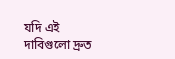যদি এই দাবিগুলো দ্রুত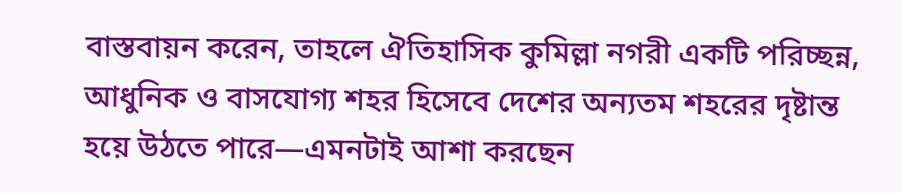বাস্তবায়ন করেন, তাহলে ঐতিহাসিক কুমিল্লা নগরী একটি পরিচ্ছন্ন, আধুনিক ও বাসযোগ্য শহর হিসেবে দেশের অন্যতম শহরের দৃষ্টান্ত হয়ে উঠতে পারে—এমনটাই আশা করছেন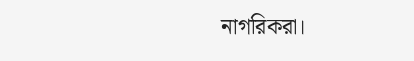নাগরিকরা।